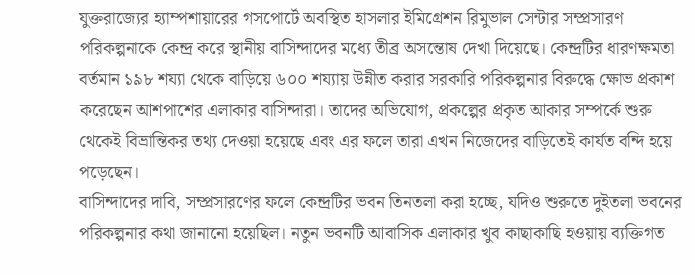যুক্তরাজ্যের হ্যাম্পশায়ারের গসপোর্টে অবস্থিত হাসলার ইমিগ্রেশন রিমুভাল সেন্টার সম্প্রসারণ পরিকল্পনাকে কেন্দ্র করে স্থানীয় বাসিন্দাদের মধ্যে তীব্র অসন্তোষ দেখা দিয়েছে। কেন্দ্রটির ধারণক্ষমতা বর্তমান ১৯৮ শয্যা থেকে বাড়িয়ে ৬০০ শয্যায় উন্নীত করার সরকারি পরিকল্পনার বিরুদ্ধে ক্ষোভ প্রকাশ করেছেন আশপাশের এলাকার বাসিন্দারা। তাদের অভিযোগ, প্রকল্পের প্রকৃত আকার সম্পর্কে শুরু থেকেই বিভ্রান্তিকর তথ্য দেওয়া হয়েছে এবং এর ফলে তারা এখন নিজেদের বাড়িতেই কার্যত বন্দি হয়ে পড়েছেন।
বাসিন্দাদের দাবি, সম্প্রসারণের ফলে কেন্দ্রটির ভবন তিনতলা করা হচ্ছে, যদিও শুরুতে দুইতলা ভবনের পরিকল্পনার কথা জানানো হয়েছিল। নতুন ভবনটি আবাসিক এলাকার খুব কাছাকাছি হওয়ায় ব্যক্তিগত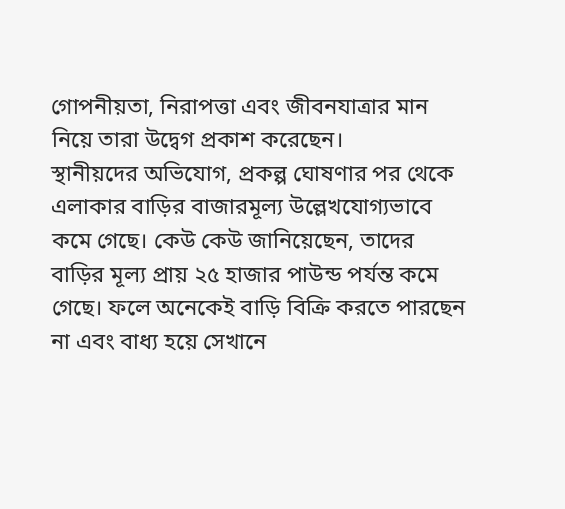গোপনীয়তা, নিরাপত্তা এবং জীবনযাত্রার মান নিয়ে তারা উদ্বেগ প্রকাশ করেছেন।
স্থানীয়দের অভিযোগ, প্রকল্প ঘোষণার পর থেকে এলাকার বাড়ির বাজারমূল্য উল্লেখযোগ্যভাবে কমে গেছে। কেউ কেউ জানিয়েছেন, তাদের বাড়ির মূল্য প্রায় ২৫ হাজার পাউন্ড পর্যন্ত কমে গেছে। ফলে অনেকেই বাড়ি বিক্রি করতে পারছেন না এবং বাধ্য হয়ে সেখানে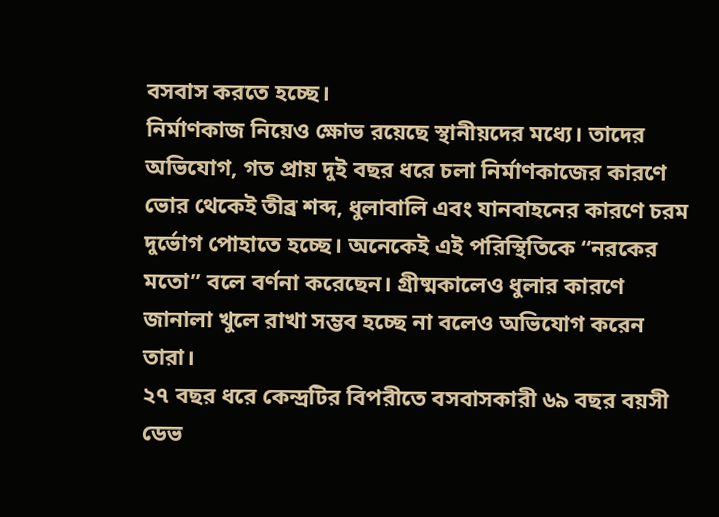বসবাস করতে হচ্ছে।
নির্মাণকাজ নিয়েও ক্ষোভ রয়েছে স্থানীয়দের মধ্যে। তাদের অভিযোগ, গত প্রায় দুই বছর ধরে চলা নির্মাণকাজের কারণে ভোর থেকেই তীব্র শব্দ, ধুলাবালি এবং যানবাহনের কারণে চরম দুর্ভোগ পোহাতে হচ্ছে। অনেকেই এই পরিস্থিতিকে “নরকের মতো” বলে বর্ণনা করেছেন। গ্রীষ্মকালেও ধুলার কারণে জানালা খুলে রাখা সম্ভব হচ্ছে না বলেও অভিযোগ করেন তারা।
২৭ বছর ধরে কেন্দ্রটির বিপরীতে বসবাসকারী ৬৯ বছর বয়সী ডেভ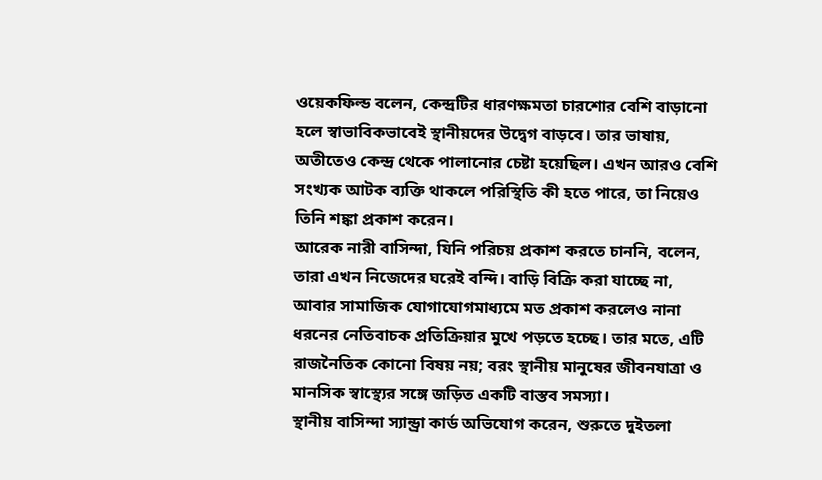ওয়েকফিল্ড বলেন, কেন্দ্রটির ধারণক্ষমতা চারশোর বেশি বাড়ানো হলে স্বাভাবিকভাবেই স্থানীয়দের উদ্বেগ বাড়বে। তার ভাষায়, অতীতেও কেন্দ্র থেকে পালানোর চেষ্টা হয়েছিল। এখন আরও বেশি সংখ্যক আটক ব্যক্তি থাকলে পরিস্থিতি কী হতে পারে, তা নিয়েও তিনি শঙ্কা প্রকাশ করেন।
আরেক নারী বাসিন্দা, যিনি পরিচয় প্রকাশ করতে চাননি, বলেন, তারা এখন নিজেদের ঘরেই বন্দি। বাড়ি বিক্রি করা যাচ্ছে না, আবার সামাজিক যোগাযোগমাধ্যমে মত প্রকাশ করলেও নানা ধরনের নেতিবাচক প্রতিক্রিয়ার মুখে পড়তে হচ্ছে। তার মতে, এটি রাজনৈতিক কোনো বিষয় নয়; বরং স্থানীয় মানুষের জীবনযাত্রা ও মানসিক স্বাস্থ্যের সঙ্গে জড়িত একটি বাস্তব সমস্যা।
স্থানীয় বাসিন্দা স্যান্ড্রা কার্ড অভিযোগ করেন, শুরুতে দুইতলা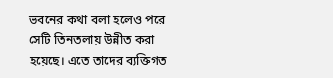ভবনের কথা বলা হলেও পরে সেটি তিনতলায় উন্নীত করা হয়েছে। এতে তাদের ব্যক্তিগত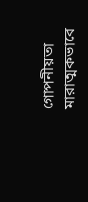গোপনীয়তা মারাত্মকভাবে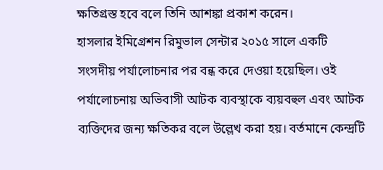ক্ষতিগ্রস্ত হবে বলে তিনি আশঙ্কা প্রকাশ করেন।
হাসলার ইমিগ্রেশন রিমুভাল সেন্টার ২০১৫ সালে একটি সংসদীয় পর্যালোচনার পর বন্ধ করে দেওয়া হয়েছিল। ওই পর্যালোচনায় অভিবাসী আটক ব্যবস্থাকে ব্যয়বহুল এবং আটক ব্যক্তিদের জন্য ক্ষতিকর বলে উল্লেখ করা হয়। বর্তমানে কেন্দ্রটি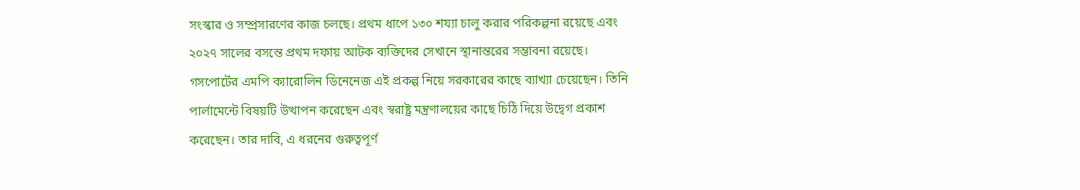সংস্কার ও সম্প্রসারণের কাজ চলছে। প্রথম ধাপে ১৩০ শয্যা চালু করার পরিকল্পনা রয়েছে এবং ২০২৭ সালের বসন্তে প্রথম দফায় আটক ব্যক্তিদের সেখানে স্থানান্তরের সম্ভাবনা রয়েছে।
গসপোর্টের এমপি ক্যারোলিন ডিনেনেজ এই প্রকল্প নিয়ে সরকারের কাছে ব্যাখ্যা চেয়েছেন। তিনি পার্লামেন্টে বিষয়টি উত্থাপন করেছেন এবং স্বরাষ্ট্র মন্ত্রণালয়ের কাছে চিঠি দিয়ে উদ্বেগ প্রকাশ করেছেন। তার দাবি, এ ধরনের গুরুত্বপূর্ণ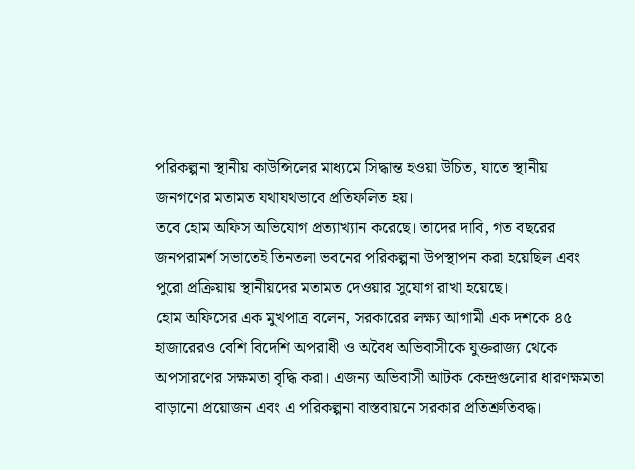পরিকল্পনা স্থানীয় কাউন্সিলের মাধ্যমে সিদ্ধান্ত হওয়া উচিত, যাতে স্থানীয় জনগণের মতামত যথাযথভাবে প্রতিফলিত হয়।
তবে হোম অফিস অভিযোগ প্রত্যাখ্যান করেছে। তাদের দাবি, গত বছরের জনপরামর্শ সভাতেই তিনতলা ভবনের পরিকল্পনা উপস্থাপন করা হয়েছিল এবং পুরো প্রক্রিয়ায় স্থানীয়দের মতামত দেওয়ার সুযোগ রাখা হয়েছে।
হোম অফিসের এক মুখপাত্র বলেন, সরকারের লক্ষ্য আগামী এক দশকে ৪৫ হাজারেরও বেশি বিদেশি অপরাধী ও অবৈধ অভিবাসীকে যুক্তরাজ্য থেকে অপসারণের সক্ষমতা বৃদ্ধি করা। এজন্য অভিবাসী আটক কেন্দ্রগুলোর ধারণক্ষমতা বাড়ানো প্রয়োজন এবং এ পরিকল্পনা বাস্তবায়নে সরকার প্রতিশ্রুতিবদ্ধ।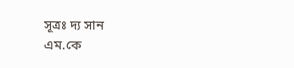সূত্রঃ দ্য সান
এম.কে